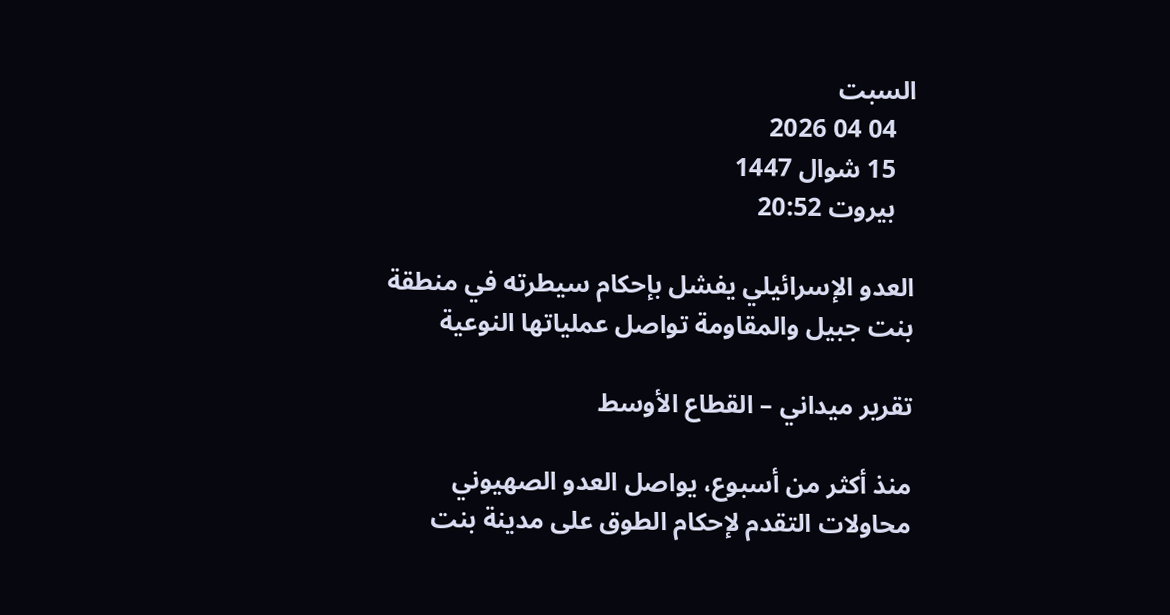السبت
   04 04 2026
   15 شوال 1447
   بيروت 20:52

العدو الإسرائيلي يفشل بإحكام سيطرته في منطقة بنت جبيل والمقاومة تواصل عملياتها النوعية

تقرير ميداني – القطاع الأوسط

منذ أكثر من أسبوع، يواصل العدو الصهيوني محاولات التقدم لإحكام الطوق على مدينة بنت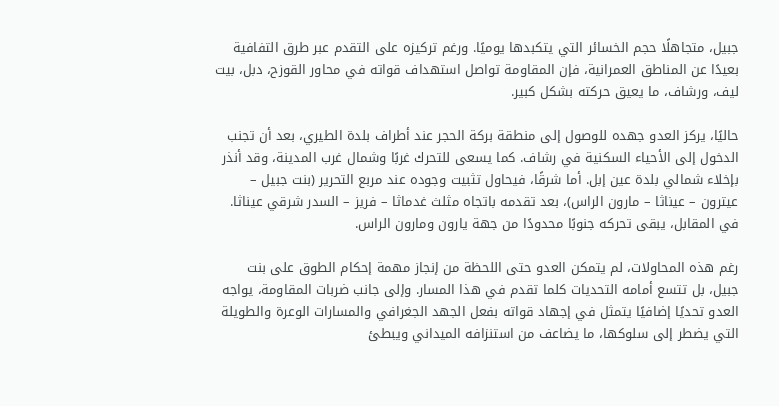جبيل، متجاهلًا حجم الخسائر التي يتكبدها يوميًا. ورغم تركيزه على التقدم عبر طرق التفافية بعيدًا عن المناطق العمرانية، فإن المقاومة تواصل استهداف قواته في محاور القوزح، دبل، بيت ليف، ورشاف، ما يعيق حركته بشكل كبير.

حاليًا، يركز العدو جهده للوصول إلى منطقة بركة الحجر عند أطراف بلدة الطيري، بعد أن تجنب الدخول إلى الأحياء السكنية في رشاف. كما يسعى للتحرك غربًا وشمال غرب المدينة، وقد أنذر بإخلاء شمالي بلدة عين إبل. أما شرقًا، فيحاول تثبيت وجوده عند مربع التحرير (بنت جبيل – عيترون – عيناثا – مارون الراس)، بعد تقدمه باتجاه مثلث غدماثا – فريز – السدر شرقي عيناثا. في المقابل، يبقى تحركه جنوبًا محدودًا من جهة يارون ومارون الراس.

رغم هذه المحاولات، لم يتمكن العدو حتى اللحظة من إنجاز مهمة إحكام الطوق على بنت جبيل، بل تتسع أمامه التحديات كلما تقدم في هذا المسار. وإلى جانب ضربات المقاومة، يواجه العدو تحديًا إضافيًا يتمثل في إجهاد قواته بفعل الجهد الجغرافي والمسارات الوعرة والطويلة التي يضطر إلى سلوكها، ما يضاعف من استنزافه الميداني ويبطئ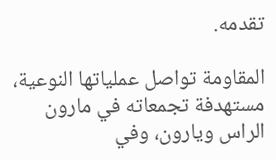تقدمه.

المقاومة تواصل عملياتها النوعية، مستهدفة تجمعاته في مارون الراس ويارون، وفي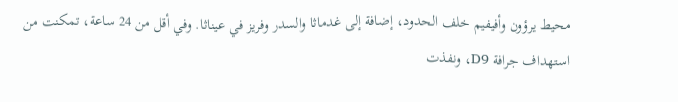محيط يرؤون وأفيفيم خلف الحدود، إضافة إلى غدماثا والسدر وفريز في عيناثا. وفي أقل من 24 ساعة، تمكنت من استهداف جرافة D9، ونفذت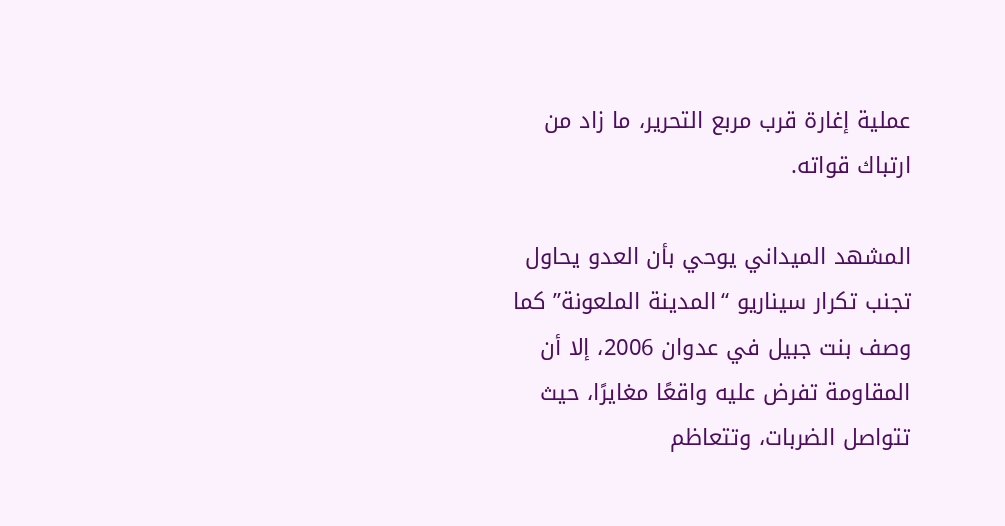عملية إغارة قرب مربع التحرير، ما زاد من ارتباك قواته.

المشهد الميداني يوحي بأن العدو يحاول تجنب تكرار سيناريو “المدينة الملعونة” كما وصف بنت جبيل في عدوان 2006، إلا أن المقاومة تفرض عليه واقعًا مغايرًا، حيث تتواصل الضربات، وتتعاظم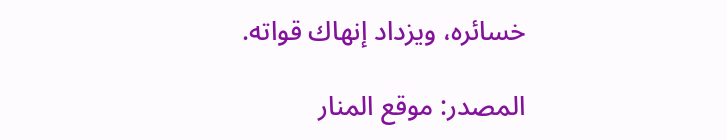خسائره، ويزداد إنهاك قواته.

المصدر: موقع المنار